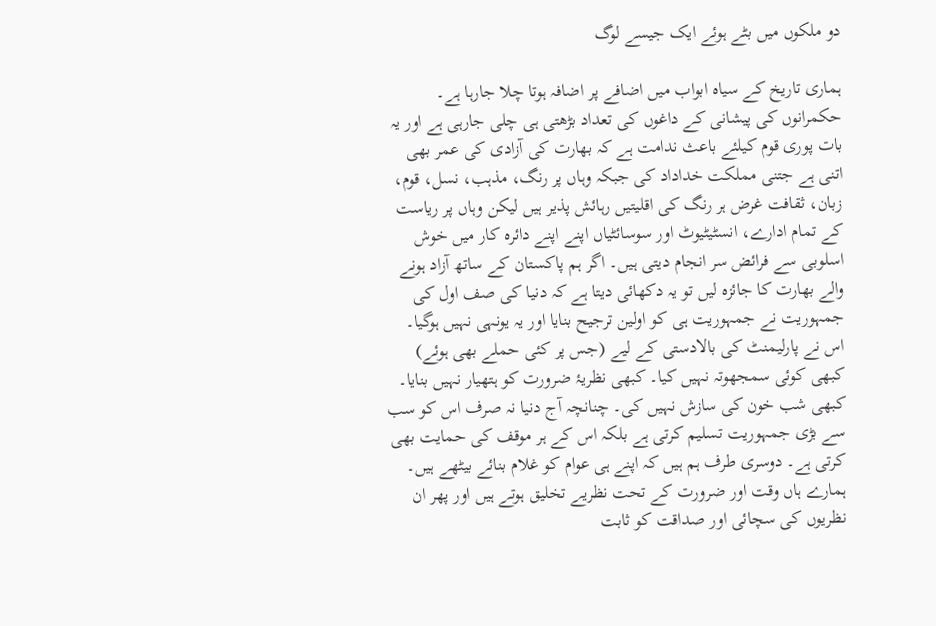دو ملکوں میں بٹے ہوئے ایک جیسے لوگ

ہماری تاریخ کے سیاہ ابواب میں اضافے پر اضافہ ہوتا چلا جارہا ہے۔ حکمرانوں کی پیشانی کے داغوں کی تعداد بڑھتی ہی چلی جارہی ہے اور یہ بات پوری قوم کیلئے باعث ندامت ہے کہ بھارت کی آزادی کی عمر بھی اتنی ہے جتنی مملکت خداداد کی جبکہ وہاں پر رنگ، مذہب، نسل، قوم، زبان، ثقافت غرض ہر رنگ کی اقلیتیں رہائش پذیر ہیں لیکن وہاں پر ریاست کے تمام ادارے، انسٹیٹیوٹ اور سوسائٹیاں اپنے اپنے دائرہ کار میں خوش اسلوبی سے فرائض سر انجام دیتی ہیں۔ اگر ہم پاکستان کے ساتھ آزاد ہونے والے بھارت کا جائزہ لیں تو یہ دکھائی دیتا ہے کہ دنیا کی صف اول کی جمہوریت نے جمہوریت ہی کو اولین ترجیح بنایا اور یہ یونہی نہیں ہوگیا۔ اس نے پارلیمنٹ کی بالادستی کے لیے (جس پر کئی حملے بھی ہوئے) کبھی کوئی سمجھوتہ نہیں کیا۔ کبھی نظریۂ ضرورت کو ہتھیار نہیں بنایا۔ کبھی شب خون کی سازش نہیں کی۔ چنانچہ آج دنیا نہ صرف اس کو سب سے بڑی جمہوریت تسلیم کرتی ہے بلکہ اس کے ہر موقف کی حمایت بھی کرتی ہے۔ دوسری طرف ہم ہیں کہ اپنے ہی عوام کو غلام بنائے بیٹھے ہیں۔ ہمارے ہاں وقت اور ضرورت کے تحت نظریے تخلیق ہوتے ہیں اور پھر ان نظریوں کی سچائی اور صداقت کو ثابت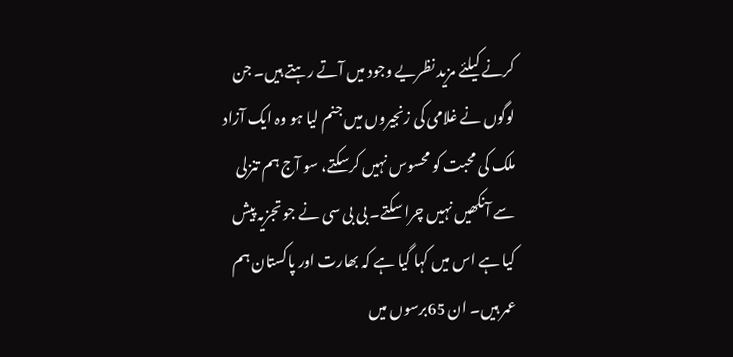کرنے کیلئے مزید نظریے وجود میں آتے رہتے ہیں۔ جن لوگوں نے غلامی کی زنجیروں میں جنم لیا ہو وہ ایک آزاد ملک کی محبت کو محسوس نہیں کرسکتے، سو آج ہم تنزلی سے آنکھیں نہیں چرا سکتے۔ بی بی سی نے جو تجزیہ پیش کیا ہے اس میں کہا گیا ہے کہ بھارت اور پاکستان ہم عمر ہیں۔ ان 65برسوں میں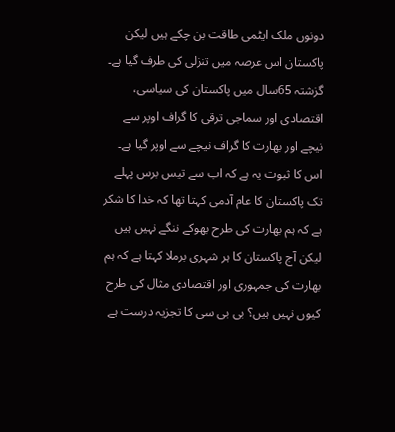دونوں ملک ایٹمی طاقت بن چکے ہیں لیکن پاکستان اس عرصہ میں تنزلی کی طرف گیا ہے۔ گزشتہ 65سال میں پاکستان کی سیاسی، اقتصادی اور سماجی ترقی کا گراف اوپر سے نیچے اور بھارت کا گراف نیچے سے اوپر گیا ہے۔ اس کا ثبوت یہ ہے کہ اب سے تیس برس پہلے تک پاکستان کا عام آدمی کہتا تھا کہ خدا کا شکر ہے کہ ہم بھارت کی طرح بھوکے ننگے نہیں ہیں لیکن آج پاکستان کا ہر شہری برملا کہتا ہے کہ ہم بھارت کی جمہوری اور اقتصادی مثال کی طرح کیوں نہیں ہیں؟ بی بی سی کا تجزیہ درست ہے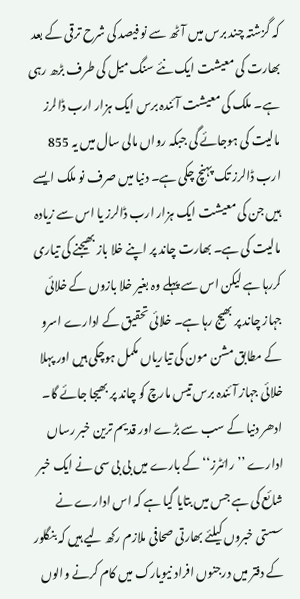کہ گزشتہ چند برس میں آٹھ سے نو فیصد کی شرح ترقی کے بعد بھارت کی معیشت ایک نئے سنگ میل کی طرف بڑھ رہی ہے۔ ملک کی معیشت آئندہ برس ایک ہزار ارب ڈالرز مالیت کی ہوجائے گی جبکہ رواں مالی سال میں یہ 855 ارب ڈالرز تک پہنچ چکی ہے۔ دنیا میں صرف نو ملک ایسے ہیں جن کی معیشت ایک ہزار ارب ڈالرز یا اس سے زیادہ مالیت کی ہے۔ بھارت چاند پر اپنے خلا باز بھیجنے کی تیاری کررہا ہے لیکن اس سے پہلے وہ بغیر خلا بازوں کے خلائی جہاز چاند پر بھیج رہا ہے۔ خلائی تحقیق کے ادارے اسرو کے مطابق مشن مون کی تیاریاں مکمل ہوچکی ہیں اور پہلا خلائی جہاز آئندہ برس تیس مارچ کو چاند پر بھیجا جائے گا۔ ادھر دنیا کے سب سے بڑے اور قدیم ترین خبر رساں ادارے ’’رائٹرز‘‘ کے بارے میں بی بی سی نے ایک خبر شائع کی ہے جس میں بتایا گیا ہے کہ اس ادارے نے سستی خبروں کیلئے بھارتی صحافی ملازم رکھ لیے ہیں کہ بنگلور کے دفتر میں درجنوں افراد نیویارک میں کام کرنے والوں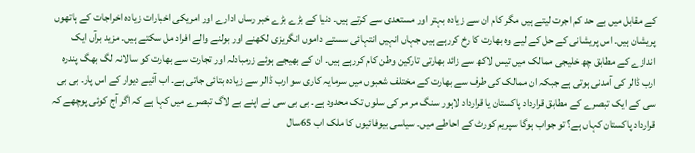کے مقابل میں بے حد کم اجرت لیتے ہیں مگر کام ان سے زیادہ بہتر اور مستعدی سے کرتے ہیں۔ دنیا کے بڑے بڑے خبر رساں ادارے اور امریکی اخبارات زیادہ اخراجات کے ہاتھوں پریشان ہیں۔ اس پریشانی کے حل کے لیے وہ بھارت کا رخ کررہے ہیں جہاں انہیں انتہائی سستے داموں انگریزی لکھنے اور بولنے والے افراد مل سکتے ہیں۔ مزید برآں ایک اندازے کے مطابق چھ خلیجی ممالک میں تیس لاکھ سے زائد بھارتی تارکین وطن کام کررہے ہیں۔ ان کے بھیجے ہوئے زرمبادلہ اور تجارت سے بھارت کو سالانہ لگ بھگ پندرہ ارب ڈالر کی آمدنی ہوتی ہے جبکہ ان ممالک کی طرف سے بھارت کے مختلف شعبوں میں سرمایہ کاری سو ارب ڈالر سے زیادہ بتائی جاتی ہے۔ اب آئیے دیوار کے اس پار۔ بی بی سی کے ایک تبصرے کے مطابق قرارداد پاکستان یا قرارداد لاہور سنگ مر مر کی سلوں تک محدود ہے۔ بی بی سی نے اپنے بے لاگ تبصرے میں کہا ہے کہ اگر آج کوئی پوچھے کہ قرارداد پاکستان کہاں ہے؟ تو جواب ہوگا سپریم کورٹ کے احاطے میں۔ سیاسی بیوفائیوں کا ملک اب 65سال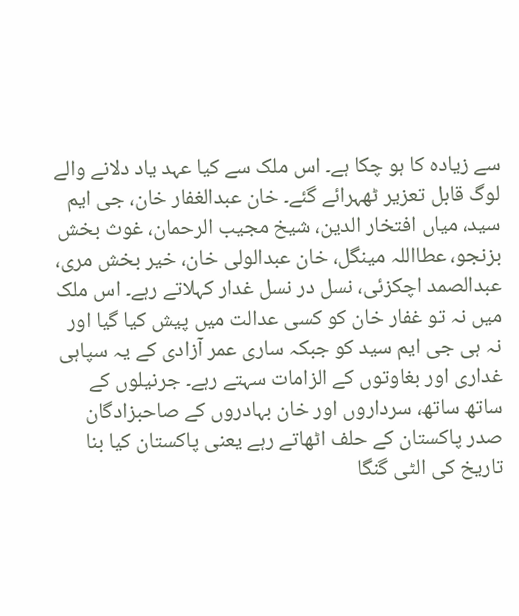سے زیادہ کا ہو چکا ہے۔ اس ملک سے کیا عہد یاد دلانے والے لوگ قابل تعزیر ٹھہرائے گئے۔ خان عبدالغفار خان، جی ایم سید، میاں افتخار الدین، شیخ مجیب الرحمان، غوث بخش بزنجو، عطااللہ مینگل، خان عبدالولی خان، خیر بخش مری، عبدالصمد اچکزئی، نسل در نسل غدار کہلاتے رہے۔ اس ملک میں نہ تو غفار خان کو کسی عدالت میں پیش کیا گیا اور نہ ہی جی ایم سید کو جبکہ ساری عمر آزادی کے یہ سپاہی غداری اور بغاوتوں کے الزامات سہتے رہے۔ جرنیلوں کے ساتھ ساتھ، سرداروں اور خان بہادروں کے صاحبزادگان صدر پاکستان کے حلف اٹھاتے رہے یعنی پاکستان کیا بنا تاریخ کی الٹی گنگا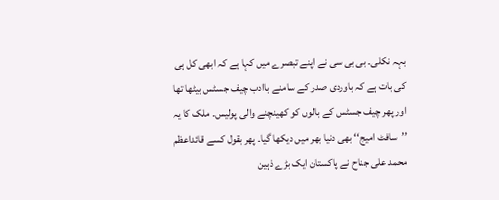بہہ نکلی۔ بی بی سی نے اپنے تبصرے میں کہا ہے کہ ابھی کل ہی کی بات ہے کہ باوردی صدر کے سامنے باادب چیف جسٹس بیٹھا تھا اور پھر چیف جسٹس کے بالوں کو کھینچنے والی پولیس۔ ملک کا یہ ’’سافٹ امیج‘‘ بھی دنیا بھر میں دیکھا گیا۔ پھر بقول کسے قائداعظم محمد علی جناح نے پاکستان ایک بڑے ذہین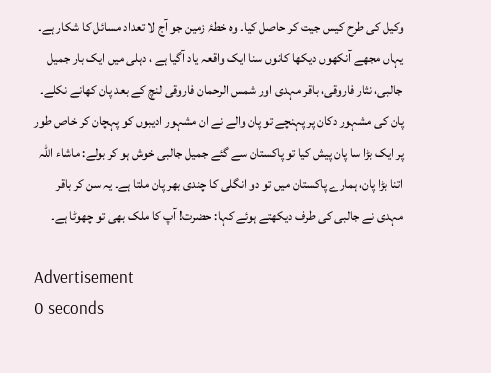وکیل کی طرح کیس جیت کر حاصل کیا۔ وہ خطۂ زمین جو آج لا تعداد مسائل کا شکار ہے۔ یہاں مجھے آنکھوں دیکھا کانوں سنا ایک واقعہ یاد آگیا ہے ، دہلی میں ایک بار جمیل جالبی، نثار فاروقی، باقر مہدی اور شمس الرحمان فاروقی لنچ کے بعد پان کھانے نکلے۔ پان کی مشہور دکان پر پہنچے تو پان والے نے ان مشہور ادیبوں کو پہچان کر خاص طور پر ایک بڑا سا پان پیش کیا تو پاکستان سے گئے جمیل جالبی خوش ہو کر بولے: ماشاء اللہ اتنا بڑا پان، ہمارے پاکستان میں تو دو انگلی کا چندی بھر پان ملتا ہے۔ یہ سن کر باقر مہدی نے جالبی کی طرف دیکھتے ہوئے کہا: حضرت! آپ کا ملک بھی تو چھوٹا ہے۔

Advertisement
0 seconds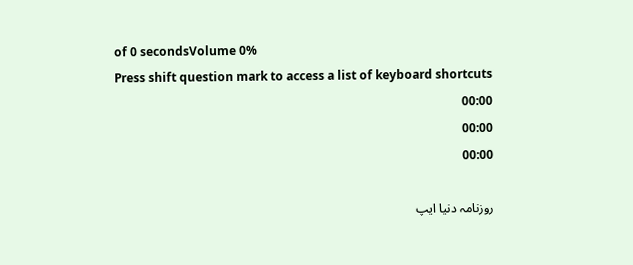of 0 secondsVolume 0%
Press shift question mark to access a list of keyboard shortcuts
00:00
00:00
00:00

روزنامہ دنیا ایپ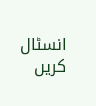انسٹال کریں